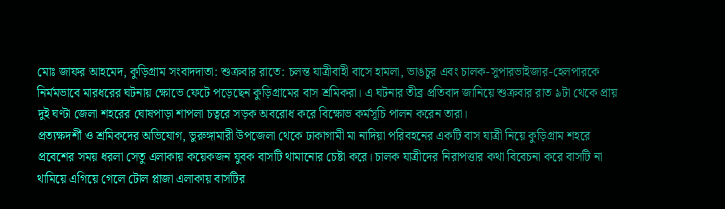মোঃ জাফর আহমেদ, কুড়িগ্রাম সংবাদদাতা: শুক্রবার রাতে: চলন্ত যাত্রীবাহী বাসে হামলা, ভাঙচুর এবং চালক-সুপারভাইজার-হেলপারকে নির্মমভাবে মারধরের ঘটনায় ক্ষোভে ফেটে পড়েছেন কুড়িগ্রামের বাস শ্রমিকরা। এ ঘটনার তীব্র প্রতিবাদ জানিয়ে শুক্রবার রাত ৯টা থেকে প্রায় দুই ঘণ্টা জেলা শহরের ঘোষপাড়া শাপলা চত্বরে সড়ক অবরোধ করে বিক্ষোভ কর্মসূচি পালন করেন তারা।
প্রত্যক্ষদর্শী ও শ্রমিকদের অভিযোগ, ভুরুঙ্গামারী উপজেলা থেকে ঢাকাগামী মা নাদিয়া পরিবহনের একটি বাস যাত্রী নিয়ে কুড়িগ্রাম শহরে প্রবেশের সময় ধরলা সেতু এলাকায় কয়েকজন যুবক বাসটি থামানোর চেষ্টা করে। চালক যাত্রীদের নিরাপত্তার কথা বিবেচনা করে বাসটি না থামিয়ে এগিয়ে গেলে টোল প্লাজা এলাকায় বাসটির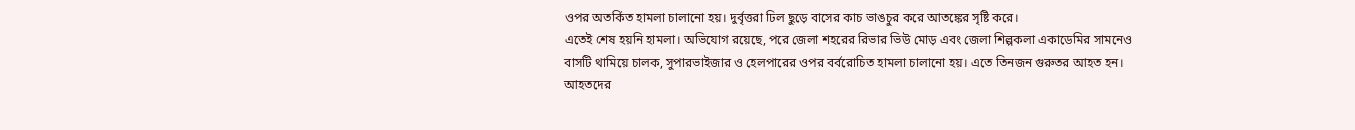ওপর অতর্কিত হামলা চালানো হয়। দুর্বৃত্তরা ঢিল ছুড়ে বাসের কাচ ভাঙচুর করে আতঙ্কের সৃষ্টি করে।
এতেই শেষ হয়নি হামলা। অভিযোগ রয়েছে, পরে জেলা শহরের রিভার ভিউ মোড় এবং জেলা শিল্পকলা একাডেমির সামনেও বাসটি থামিয়ে চালক, সুপারভাইজার ও হেলপারের ওপর বর্বরোচিত হামলা চালানো হয়। এতে তিনজন গুরুতর আহত হন। আহতদের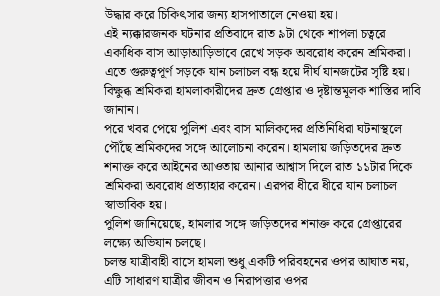উদ্ধার করে চিকিৎসার জন্য হাসপাতালে নেওয়া হয়।
এই ন্যক্কারজনক ঘটনার প্রতিবাদে রাত ৯টা থেকে শাপলা চত্বরে একাধিক বাস আড়াআড়িভাবে রেখে সড়ক অবরোধ করেন শ্রমিকরা। এতে গুরুত্বপূর্ণ সড়কে যান চলাচল বন্ধ হয়ে দীর্ঘ যানজটের সৃষ্টি হয়। বিক্ষুব্ধ শ্রমিকরা হামলাকারীদের দ্রুত গ্রেপ্তার ও দৃষ্টান্তমূলক শাস্তির দাবি জানান।
পরে খবর পেয়ে পুলিশ এবং বাস মালিকদের প্রতিনিধিরা ঘটনাস্থলে পৌঁছে শ্রমিকদের সঙ্গে আলোচনা করেন। হামলায় জড়িতদের দ্রুত শনাক্ত করে আইনের আওতায় আনার আশ্বাস দিলে রাত ১১টার দিকে শ্রমিকরা অবরোধ প্রত্যাহার করেন। এরপর ধীরে ধীরে যান চলাচল স্বাভাবিক হয়।
পুলিশ জানিয়েছে, হামলার সঙ্গে জড়িতদের শনাক্ত করে গ্রেপ্তারের লক্ষ্যে অভিযান চলছে।
চলন্ত যাত্রীবাহী বাসে হামলা শুধু একটি পরিবহনের ওপর আঘাত নয়, এটি সাধারণ যাত্রীর জীবন ও নিরাপত্তার ওপর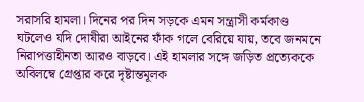সরাসরি হামলা। দিনের পর দিন সড়কে এমন সন্ত্রাসী কর্মকাণ্ড ঘটলেও যদি দোষীরা আইনের ফাঁক গলে বেরিয়ে যায়, তবে জনমনে নিরাপত্তাহীনতা আরও বাড়বে। এই হামলার সঙ্গে জড়িত প্রত্যেককে অবিলম্বে গ্রেপ্তার করে দৃষ্টান্তমূলক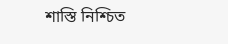শাস্তি নিশ্চিত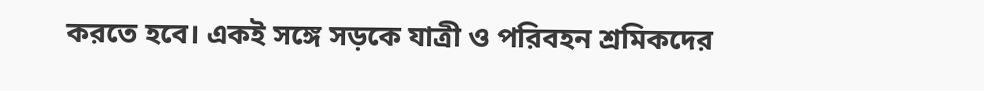করতে হবে। একই সঙ্গে সড়কে যাত্রী ও পরিবহন শ্রমিকদের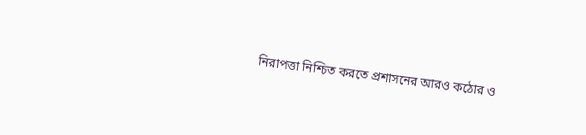নিরাপত্তা নিশ্চিত করতে প্রশাসনের আরও কঠোর ও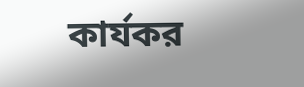কার্যকর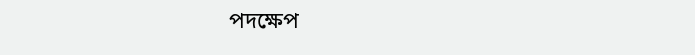পদক্ষেপ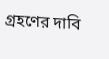গ্রহণের দাবি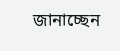জানাচ্ছেন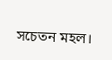সচেতন মহল।